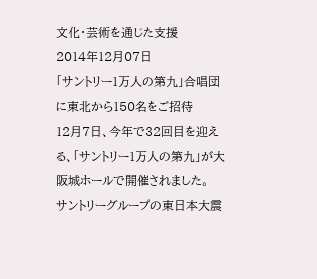文化・芸術を通じた支援
2014年12月07日
「サントリー1万人の第九」合唱団に東北から150名をご招待
12月7日、今年で32回目を迎える、「サントリー1万人の第九」が大阪城ホールで開催されました。
サントリーグループの東日本大震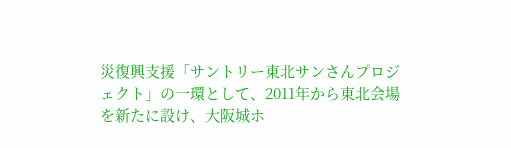災復興支援「サントリー東北サンさんプロジェクト」の一環として、2011年から東北会場を新たに設け、大阪城ホ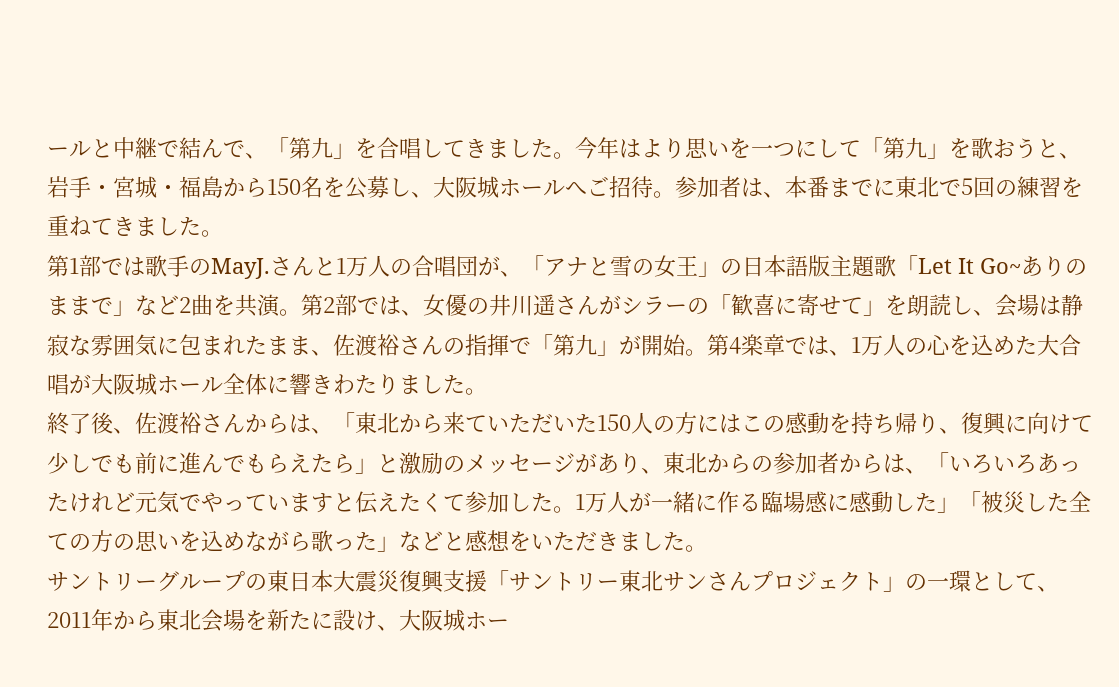ールと中継で結んで、「第九」を合唱してきました。今年はより思いを一つにして「第九」を歌おうと、岩手・宮城・福島から150名を公募し、大阪城ホールへご招待。参加者は、本番までに東北で5回の練習を重ねてきました。
第1部では歌手のMayJ.さんと1万人の合唱団が、「アナと雪の女王」の日本語版主題歌「Let It Go~ありのままで」など2曲を共演。第2部では、女優の井川遥さんがシラーの「歓喜に寄せて」を朗読し、会場は静寂な雰囲気に包まれたまま、佐渡裕さんの指揮で「第九」が開始。第4楽章では、1万人の心を込めた大合唱が大阪城ホール全体に響きわたりました。
終了後、佐渡裕さんからは、「東北から来ていただいた150人の方にはこの感動を持ち帰り、復興に向けて少しでも前に進んでもらえたら」と激励のメッセージがあり、東北からの参加者からは、「いろいろあったけれど元気でやっていますと伝えたくて参加した。1万人が一緒に作る臨場感に感動した」「被災した全ての方の思いを込めながら歌った」などと感想をいただきました。
サントリーグループの東日本大震災復興支援「サントリー東北サンさんプロジェクト」の一環として、2011年から東北会場を新たに設け、大阪城ホー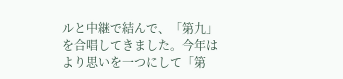ルと中継で結んで、「第九」を合唱してきました。今年はより思いを一つにして「第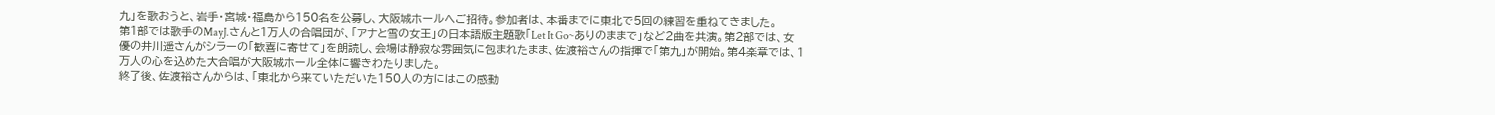九」を歌おうと、岩手・宮城・福島から150名を公募し、大阪城ホールへご招待。参加者は、本番までに東北で5回の練習を重ねてきました。
第1部では歌手のMayJ.さんと1万人の合唱団が、「アナと雪の女王」の日本語版主題歌「Let It Go~ありのままで」など2曲を共演。第2部では、女優の井川遥さんがシラーの「歓喜に寄せて」を朗読し、会場は静寂な雰囲気に包まれたまま、佐渡裕さんの指揮で「第九」が開始。第4楽章では、1万人の心を込めた大合唱が大阪城ホール全体に響きわたりました。
終了後、佐渡裕さんからは、「東北から来ていただいた150人の方にはこの感動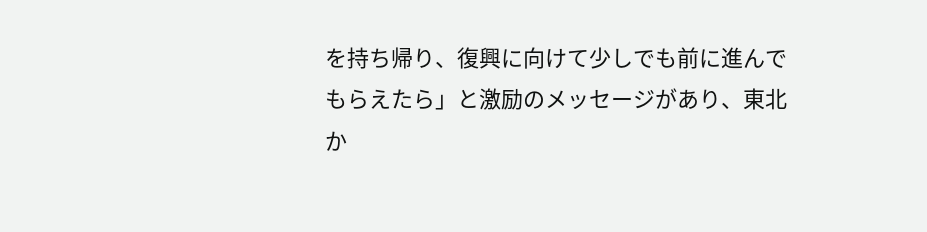を持ち帰り、復興に向けて少しでも前に進んでもらえたら」と激励のメッセージがあり、東北か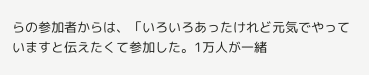らの参加者からは、「いろいろあったけれど元気でやっていますと伝えたくて参加した。1万人が一緒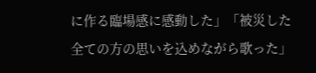に作る臨場感に感動した」「被災した全ての方の思いを込めながら歌った」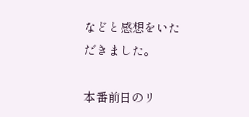などと感想をいただきました。

本番前日のリ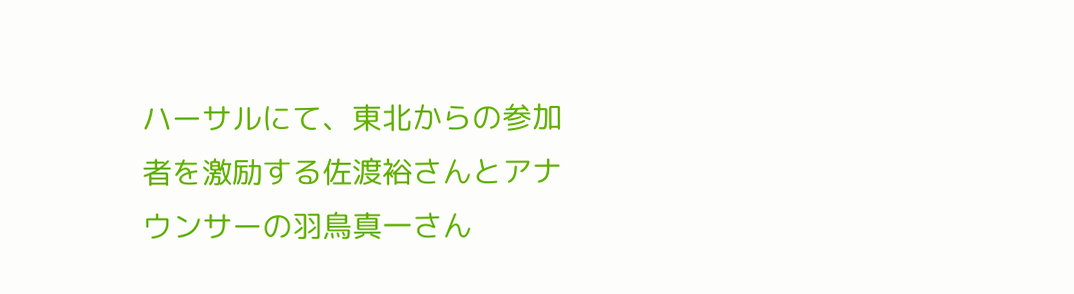ハーサルにて、東北からの参加者を激励する佐渡裕さんとアナウンサーの羽鳥真一さん